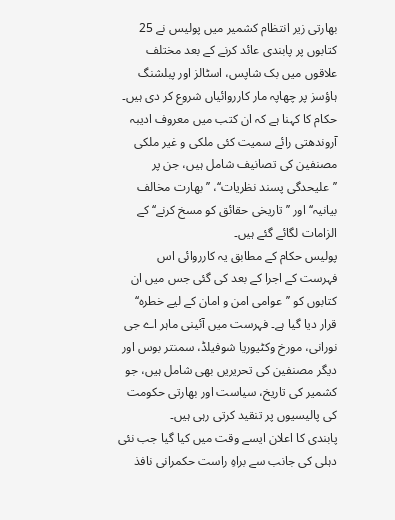بھارتی زیر انتظام کشمیر میں پولیس نے 25 کتابوں پر پابندی عائد کرنے کے بعد مختلف علاقوں میں بک شاپس، اسٹالز اور پبلشنگ ہاؤسز پر چھاپہ مار کارروائیاں شروع کر دی ہیں۔ حکام کا کہنا ہے کہ ان کتب میں معروف ادیبہ آروندھتی رائے سمیت کئی ملکی و غیر ملکی مصنفین کی تصانیف شامل ہیں، جن پر ’’علیحدگی پسند نظریات‘‘، ’’بھارت مخالف بیانیہ‘‘ اور ’’تاریخی حقائق کو مسخ کرنے‘‘ کے الزامات لگائے گئے ہیں۔
پولیس حکام کے مطابق یہ کارروائی اس فہرست کے اجرا کے بعد کی گئی جس میں ان کتابوں کو ’’عوامی امن و امان کے لیے خطرہ‘‘ قرار دیا گیا ہے۔ فہرست میں آئینی ماہر اے جی نورانی، مورخ وکٹیوریا شوفیلڈ، سمنتر بوس اور دیگر مصنفین کی تحریریں بھی شامل ہیں، جو کشمیر کی تاریخ، سیاست اور بھارتی حکومت کی پالیسیوں پر تنقید کرتی رہی ہیں۔
پابندی کا اعلان ایسے وقت میں کیا گیا جب نئی دہلی کی جانب سے براہِ راست حکمرانی نافذ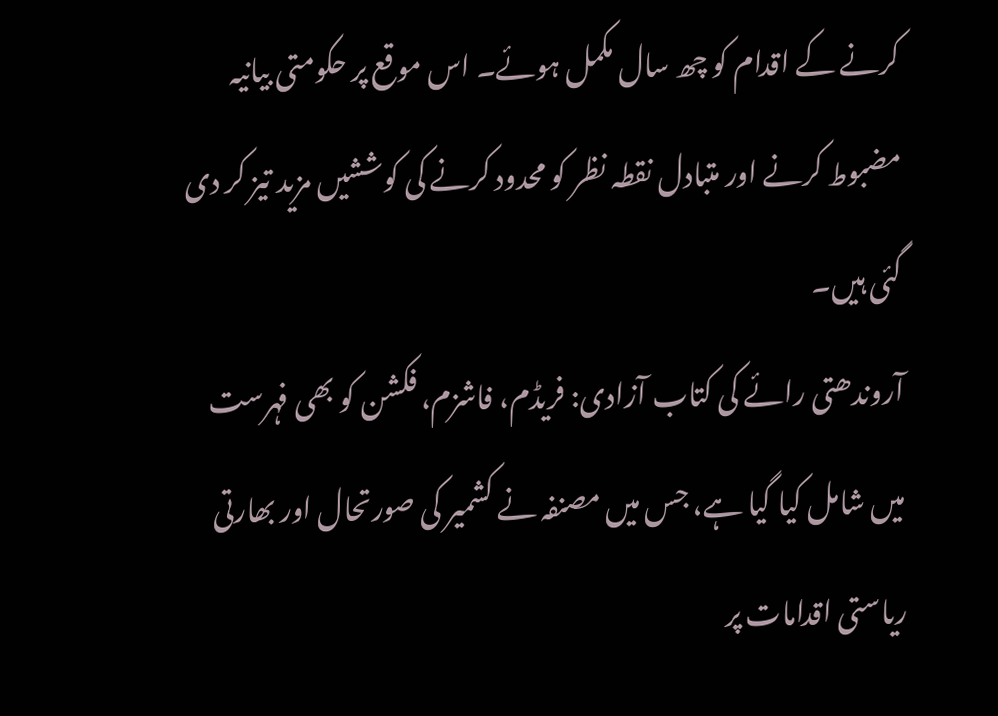کرنے کے اقدام کو چھ سال مکمل ہوئے۔ اس موقع پر حکومتی بیانیہ مضبوط کرنے اور متبادل نقطہ نظر کو محدود کرنے کی کوششیں مزید تیز کر دی گئی ہیں۔
آروندھتی رائے کی کتاب آزادی: فریڈم، فاشزم، فکشن کو بھی فہرست میں شامل کیا گیا ہے، جس میں مصنفہ نے کشمیر کی صورتحال اور بھارتی ریاستی اقدامات پر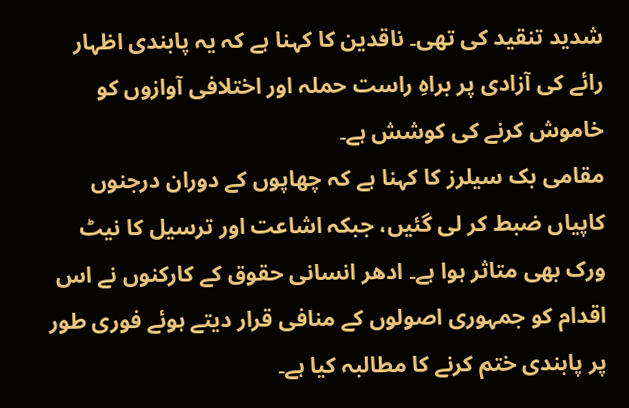شدید تنقید کی تھی۔ ناقدین کا کہنا ہے کہ یہ پابندی اظہار رائے کی آزادی پر براہِ راست حملہ اور اختلافی آوازوں کو خاموش کرنے کی کوشش ہے۔
مقامی بک سیلرز کا کہنا ہے کہ چھاپوں کے دوران درجنوں کاپیاں ضبط کر لی گئیں، جبکہ اشاعت اور ترسیل کا نیٹ ورک بھی متاثر ہوا ہے۔ ادھر انسانی حقوق کے کارکنوں نے اس اقدام کو جمہوری اصولوں کے منافی قرار دیتے ہوئے فوری طور پر پابندی ختم کرنے کا مطالبہ کیا ہے۔